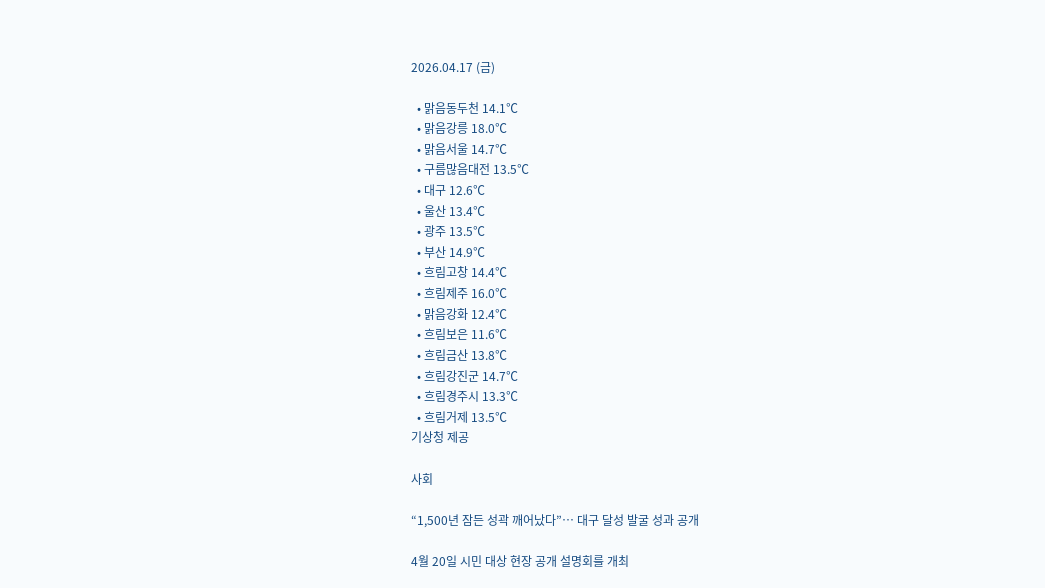2026.04.17 (금)

  • 맑음동두천 14.1℃
  • 맑음강릉 18.0℃
  • 맑음서울 14.7℃
  • 구름많음대전 13.5℃
  • 대구 12.6℃
  • 울산 13.4℃
  • 광주 13.5℃
  • 부산 14.9℃
  • 흐림고창 14.4℃
  • 흐림제주 16.0℃
  • 맑음강화 12.4℃
  • 흐림보은 11.6℃
  • 흐림금산 13.8℃
  • 흐림강진군 14.7℃
  • 흐림경주시 13.3℃
  • 흐림거제 13.5℃
기상청 제공

사회

“1,500년 잠든 성곽 깨어났다”… 대구 달성 발굴 성과 공개

4월 20일 시민 대상 현장 공개 설명회를 개최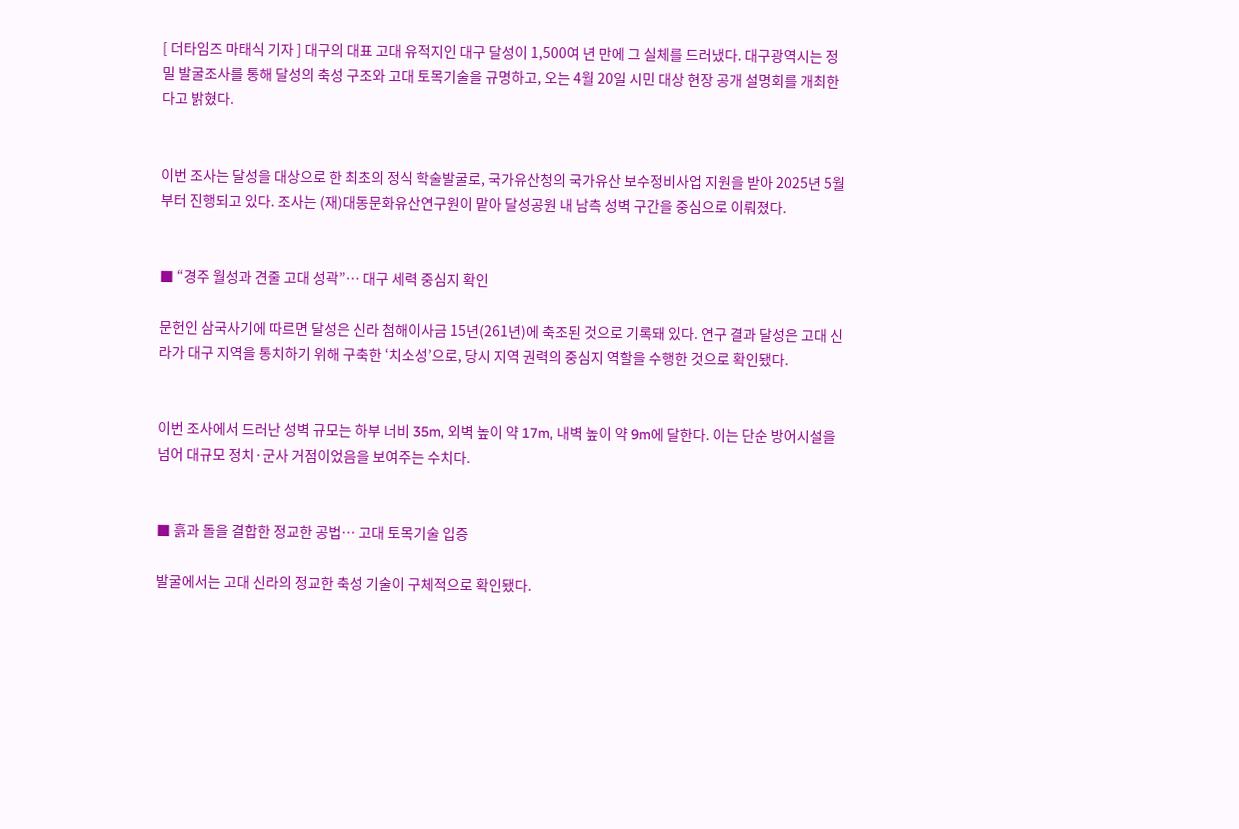[ 더타임즈 마태식 기자 ] 대구의 대표 고대 유적지인 대구 달성이 1,500여 년 만에 그 실체를 드러냈다. 대구광역시는 정밀 발굴조사를 통해 달성의 축성 구조와 고대 토목기술을 규명하고, 오는 4월 20일 시민 대상 현장 공개 설명회를 개최한다고 밝혔다.


이번 조사는 달성을 대상으로 한 최초의 정식 학술발굴로, 국가유산청의 국가유산 보수정비사업 지원을 받아 2025년 5월부터 진행되고 있다. 조사는 (재)대동문화유산연구원이 맡아 달성공원 내 남측 성벽 구간을 중심으로 이뤄졌다.


■ “경주 월성과 견줄 고대 성곽”… 대구 세력 중심지 확인

문헌인 삼국사기에 따르면 달성은 신라 첨해이사금 15년(261년)에 축조된 것으로 기록돼 있다. 연구 결과 달성은 고대 신라가 대구 지역을 통치하기 위해 구축한 ‘치소성’으로, 당시 지역 권력의 중심지 역할을 수행한 것으로 확인됐다.


이번 조사에서 드러난 성벽 규모는 하부 너비 35m, 외벽 높이 약 17m, 내벽 높이 약 9m에 달한다. 이는 단순 방어시설을 넘어 대규모 정치·군사 거점이었음을 보여주는 수치다.


■ 흙과 돌을 결합한 정교한 공법… 고대 토목기술 입증

발굴에서는 고대 신라의 정교한 축성 기술이 구체적으로 확인됐다.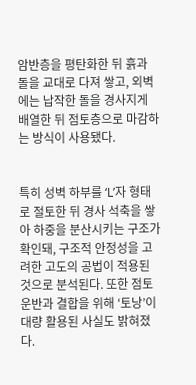암반층을 평탄화한 뒤 흙과 돌을 교대로 다져 쌓고, 외벽에는 납작한 돌을 경사지게 배열한 뒤 점토층으로 마감하는 방식이 사용됐다.


특히 성벽 하부를 ‘L’자 형태로 절토한 뒤 경사 석축을 쌓아 하중을 분산시키는 구조가 확인돼, 구조적 안정성을 고려한 고도의 공법이 적용된 것으로 분석된다. 또한 점토 운반과 결합을 위해 ‘토낭’이 대량 활용된 사실도 밝혀졌다.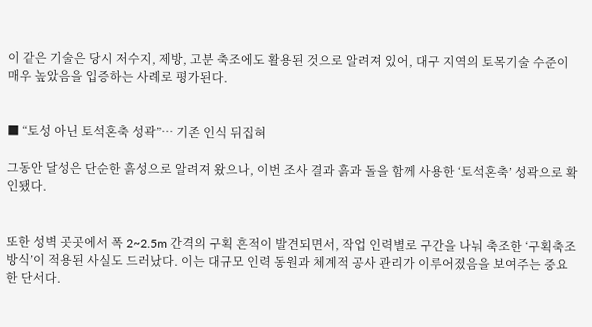이 같은 기술은 당시 저수지, 제방, 고분 축조에도 활용된 것으로 알려져 있어, 대구 지역의 토목기술 수준이 매우 높았음을 입증하는 사례로 평가된다.


■ “토성 아닌 토석혼축 성곽”… 기존 인식 뒤집혀

그동안 달성은 단순한 흙성으로 알려져 왔으나, 이번 조사 결과 흙과 돌을 함께 사용한 ‘토석혼축’ 성곽으로 확인됐다.


또한 성벽 곳곳에서 폭 2~2.5m 간격의 구획 흔적이 발견되면서, 작업 인력별로 구간을 나눠 축조한 ‘구획축조방식’이 적용된 사실도 드러났다. 이는 대규모 인력 동원과 체계적 공사 관리가 이루어졌음을 보여주는 중요한 단서다.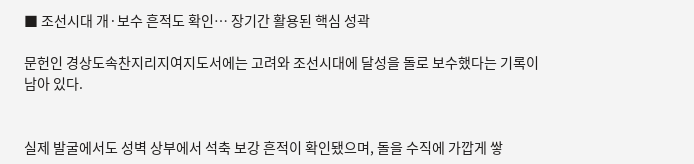■ 조선시대 개·보수 흔적도 확인… 장기간 활용된 핵심 성곽

문헌인 경상도속찬지리지여지도서에는 고려와 조선시대에 달성을 돌로 보수했다는 기록이 남아 있다.


실제 발굴에서도 성벽 상부에서 석축 보강 흔적이 확인됐으며, 돌을 수직에 가깝게 쌓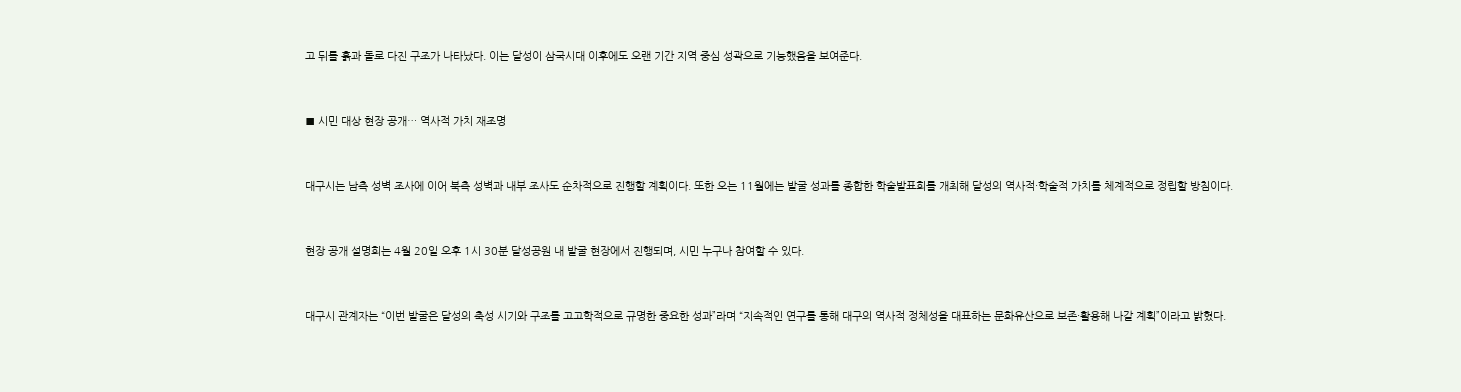고 뒤를 흙과 돌로 다진 구조가 나타났다. 이는 달성이 삼국시대 이후에도 오랜 기간 지역 중심 성곽으로 기능했음을 보여준다.


■ 시민 대상 현장 공개… 역사적 가치 재조명


대구시는 남측 성벽 조사에 이어 북측 성벽과 내부 조사도 순차적으로 진행할 계획이다. 또한 오는 11월에는 발굴 성과를 종합한 학술발표회를 개최해 달성의 역사적·학술적 가치를 체계적으로 정립할 방침이다.


현장 공개 설명회는 4월 20일 오후 1시 30분 달성공원 내 발굴 현장에서 진행되며, 시민 누구나 참여할 수 있다.


대구시 관계자는 “이번 발굴은 달성의 축성 시기와 구조를 고고학적으로 규명한 중요한 성과”라며 “지속적인 연구를 통해 대구의 역사적 정체성을 대표하는 문화유산으로 보존·활용해 나갈 계획”이라고 밝혔다.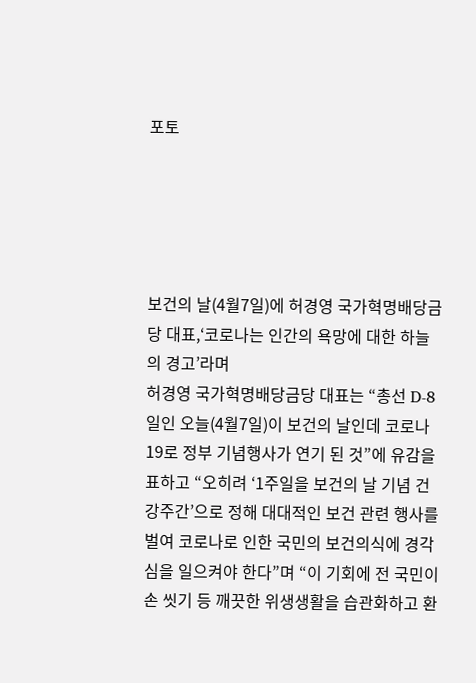포토





보건의 날(4월7일)에 허경영 국가혁명배당금당 대표,‘코로나는 인간의 욕망에 대한 하늘의 경고’라며
허경영 국가혁명배당금당 대표는 “총선 D-8일인 오늘(4월7일)이 보건의 날인데 코로나19로 정부 기념행사가 연기 된 것”에 유감을 표하고 “오히려 ‘1주일을 보건의 날 기념 건강주간’으로 정해 대대적인 보건 관련 행사를 벌여 코로나로 인한 국민의 보건의식에 경각심을 일으켜야 한다”며 “이 기회에 전 국민이 손 씻기 등 깨끗한 위생생활을 습관화하고 환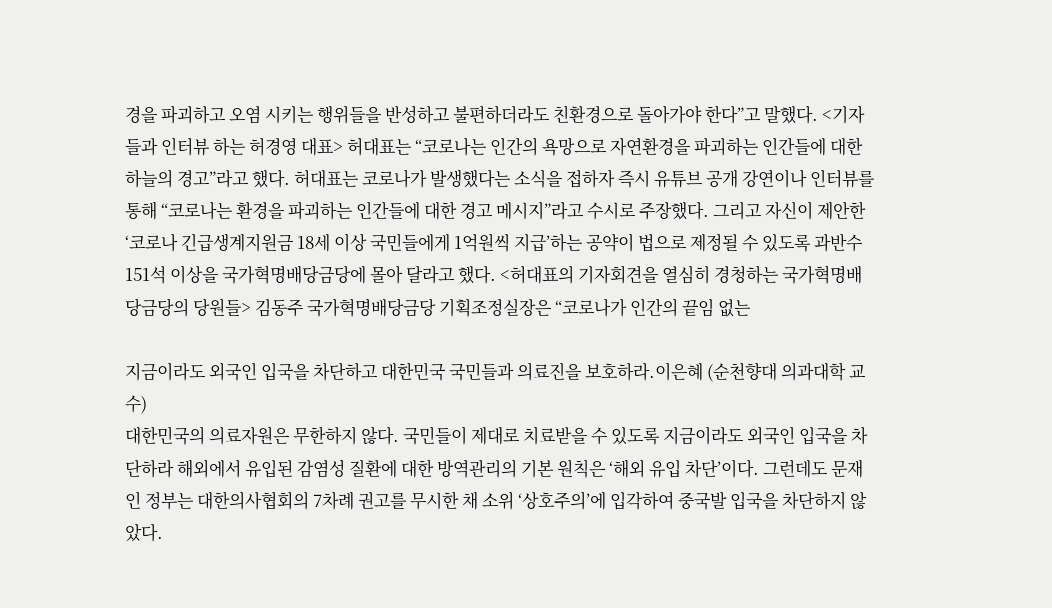경을 파괴하고 오염 시키는 행위들을 반성하고 불편하더라도 친환경으로 돌아가야 한다”고 말했다. <기자들과 인터뷰 하는 허경영 대표> 허대표는 “코로나는 인간의 욕망으로 자연환경을 파괴하는 인간들에 대한 하늘의 경고”라고 했다. 허대표는 코로나가 발생했다는 소식을 접하자 즉시 유튜브 공개 강연이나 인터뷰를 통해 “코로나는 환경을 파괴하는 인간들에 대한 경고 메시지”라고 수시로 주장했다. 그리고 자신이 제안한 ‘코로나 긴급생계지원금 18세 이상 국민들에게 1억원씩 지급’하는 공약이 법으로 제정될 수 있도록 과반수 151석 이상을 국가혁명배당금당에 몰아 달라고 했다. <허대표의 기자회견을 열심히 경청하는 국가혁명배당금당의 당원들> 김동주 국가혁명배당금당 기획조정실장은 “코로나가 인간의 끝임 없는

지금이라도 외국인 입국을 차단하고 대한민국 국민들과 의료진을 보호하라.이은혜 (순천향대 의과대학 교수)
대한민국의 의료자원은 무한하지 않다. 국민들이 제대로 치료받을 수 있도록 지금이라도 외국인 입국을 차단하라 해외에서 유입된 감염성 질환에 대한 방역관리의 기본 원칙은 ‘해외 유입 차단’이다. 그런데도 문재인 정부는 대한의사협회의 7차례 권고를 무시한 채 소위 ‘상호주의’에 입각하여 중국발 입국을 차단하지 않았다.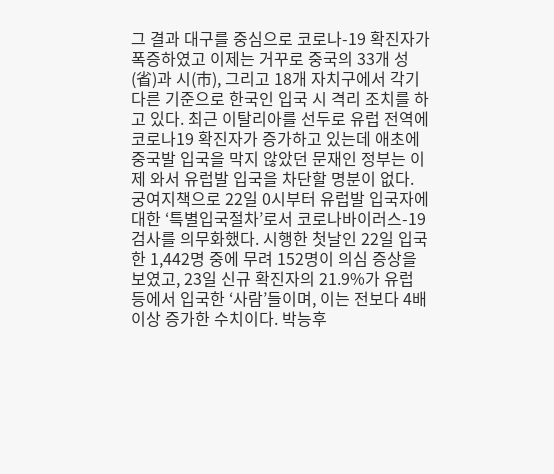그 결과 대구를 중심으로 코로나-19 확진자가 폭증하였고 이제는 거꾸로 중국의 33개 성(省)과 시(市), 그리고 18개 자치구에서 각기 다른 기준으로 한국인 입국 시 격리 조치를 하고 있다. 최근 이탈리아를 선두로 유럽 전역에 코로나19 확진자가 증가하고 있는데 애초에 중국발 입국을 막지 않았던 문재인 정부는 이제 와서 유럽발 입국을 차단할 명분이 없다. 궁여지책으로 22일 0시부터 유럽발 입국자에 대한 ‘특별입국절차’로서 코로나바이러스-19 검사를 의무화했다. 시행한 첫날인 22일 입국한 1,442명 중에 무려 152명이 의심 증상을 보였고, 23일 신규 확진자의 21.9%가 유럽 등에서 입국한 ‘사람’들이며, 이는 전보다 4배 이상 증가한 수치이다. 박능후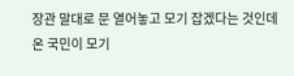장관 말대로 문 열어놓고 모기 잡겠다는 것인데 온 국민이 모기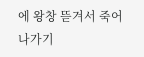에 왕창 뜯겨서 죽어 나가기